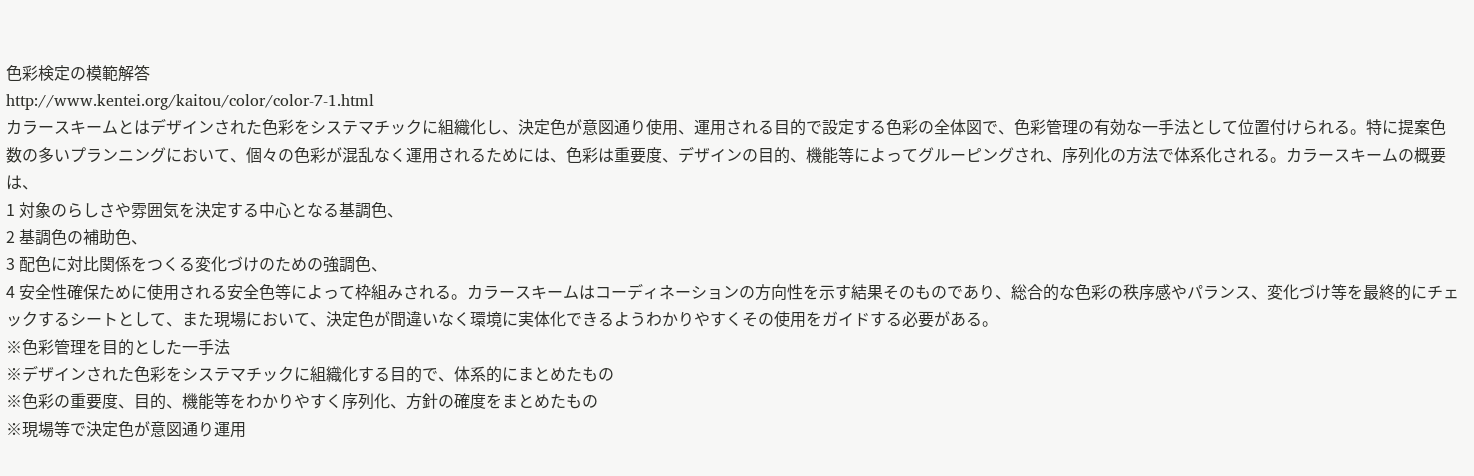色彩検定の模範解答
http://www.kentei.org/kaitou/color/color-7-1.html
カラースキームとはデザインされた色彩をシステマチックに組織化し、決定色が意図通り使用、運用される目的で設定する色彩の全体図で、色彩管理の有効な一手法として位置付けられる。特に提案色数の多いプランニングにおいて、個々の色彩が混乱なく運用されるためには、色彩は重要度、デザインの目的、機能等によってグルーピングされ、序列化の方法で体系化される。カラースキームの概要は、
1 対象のらしさや雰囲気を決定する中心となる基調色、
2 基調色の補助色、
3 配色に対比関係をつくる変化づけのための強調色、
4 安全性確保ために使用される安全色等によって枠組みされる。カラースキームはコーディネーションの方向性を示す結果そのものであり、総合的な色彩の秩序感やパランス、変化づけ等を最終的にチェックするシートとして、また現場において、決定色が間違いなく環境に実体化できるようわかりやすくその使用をガイドする必要がある。
※色彩管理を目的とした一手法
※デザインされた色彩をシステマチックに組織化する目的で、体系的にまとめたもの
※色彩の重要度、目的、機能等をわかりやすく序列化、方針の確度をまとめたもの
※現場等で決定色が意図通り運用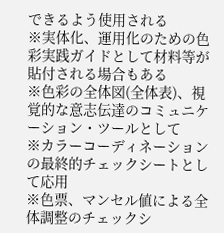できるよう使用される
※実体化、運用化のための色彩実践ガイドとして材料等が貼付される場合もある
※色彩の全体図(全体表)、視覚的な意志伝達のコミュニケーション・ツールとして
※カラーコーディネーションの最終的チェックシートとして応用
※色票、マンセル値による全体調整のチェックシ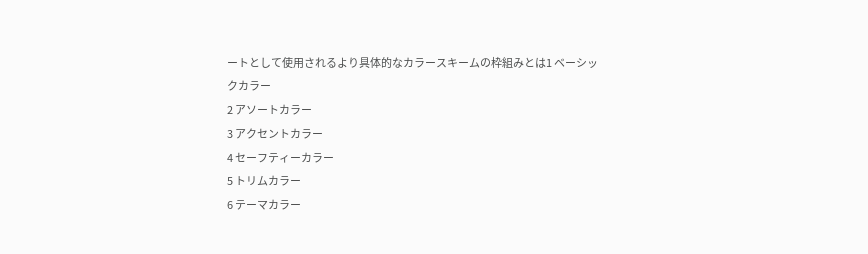ートとして使用されるより具体的なカラースキームの枠組みとは1 ベーシックカラー
2 アソートカラー
3 アクセントカラー
4 セーフティーカラー
5 トリムカラー
6 テーマカラー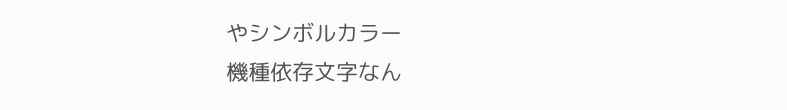やシンボルカラー
機種依存文字なん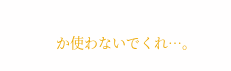か使わないでくれ…。